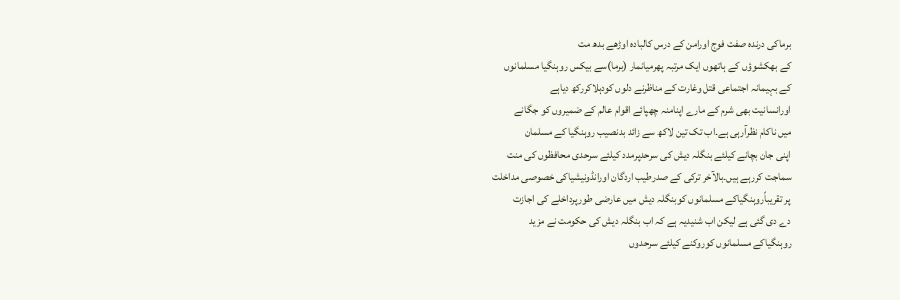برماکی درندہ صفت فوج اورامن کے درس کالبادہ اوڑھے بدھ مت
کے بھکشوؤں کے ہاتھوں ایک مرتبہ پھرمیانمار (برما)سے بیکس روہنگیا مسلمانوں
کے بہیمانہ اجتماعی قتل وغارت کے مناظرنے دلوں کودہلاکررکھ دیاہے
اورانسانیت بھی شرم کے مارے اپنامنہ چھپائے اقوام عالم کے ضمیروں کو جگانے
میں ناکام نظرآرہی ہے۔اب تک تین لاکھ سے زائد بدنصیب روہنگیا کے مسلمان
اپنی جان بچانے کیلئے بنگلہ دیش کی سرحدپرمدد کیلئے سرحدی محافظوں کی منت
سماجت کررہے ہیں۔بالآخر ترکی کے صدرطیب اردگان اورانڈونیشیاکی خصوصی مداخلت
پر تقریباًروہنگیاکے مسلمانوں کوبنگلہ دیش میں عارضی طورپرداخلے کی اجازت
دے دی گئی ہے لیکن اب شنیدیہ ہے کہ اب بنگلہ دیش کی حکومت نے مزید
روہنگیاکے مسلمانوں کوروکنے کیلئے سرحدوں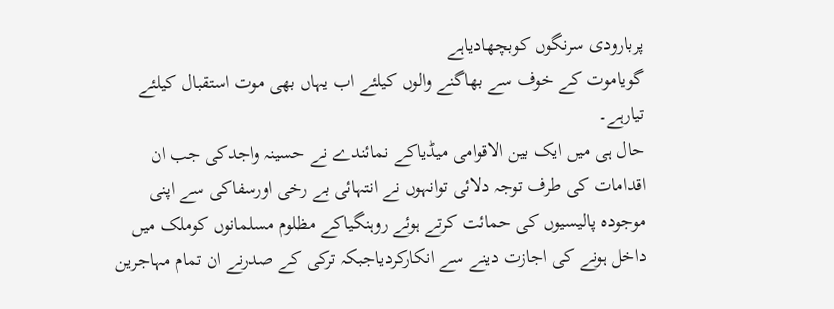پربارودی سرنگوں کوبچھادیاہے
گویاموت کے خوف سے بھاگنے والوں کیلئے اب یہاں بھی موت استقبال کیلئے
تیارہے۔
حال ہی میں ایک بین الاقوامی میڈیاکے نمائندے نے حسینہ واجدکی جب ان
اقدامات کی طرف توجہ دلائی توانہوں نے انتہائی بے رخی اورسفاکی سے اپنی
موجودہ پالیسیوں کی حمائت کرتے ہوئے روہنگیاکے مظلوم مسلمانوں کوملک میں
داخل ہونے کی اجازت دینے سے انکارکردیاجبکہ ترکی کے صدرنے ان تمام مہاجرین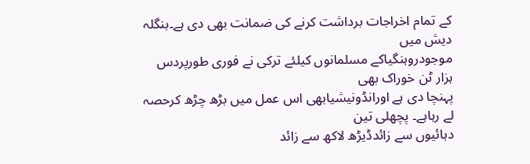کے تمام اخراجات برداشت کرنے کی ضمانت بھی دی ہے۔بنگلہ دیش میں
موجودروہنگیاکے مسلمانوں کیلئے ترکی نے فوری طورپردس ہزار ٹن خوراک بھی
پہنچا دی ہے اورانڈونیشیابھی اس عمل میں بڑھ چڑھ کرحصہ لے رہاہے۔ پچھلی تین
دہائیوں سے زائدڈیڑھ لاکھ سے زائد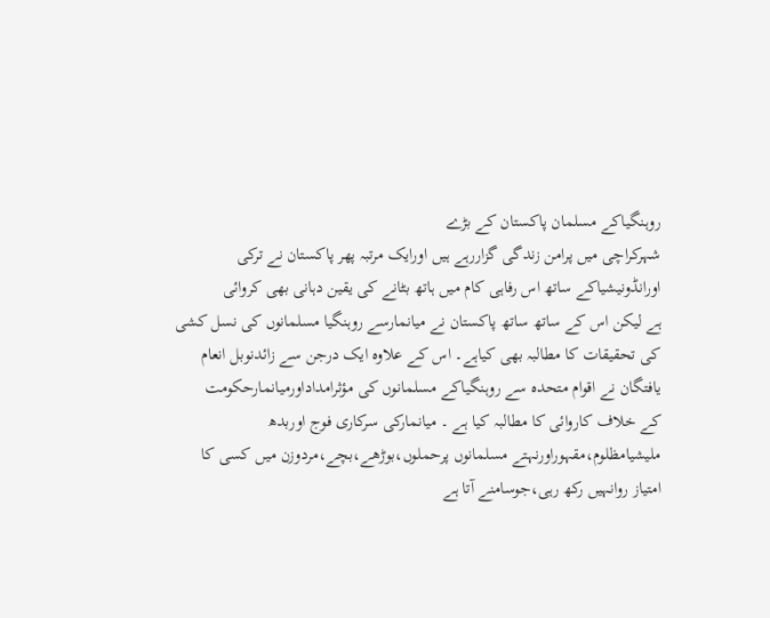روہنگیاکے مسلمان پاکستان کے بڑے
شہرکراچی میں پرامن زندگی گزاررہے ہیں اورایک مرتبہ پھر پاکستان نے ترکی
اورانڈونیشیاکے ساتھ اس رفاہی کام میں ہاتھ بٹانے کی یقین دہانی بھی کروائی
ہے لیکن اس کے ساتھ ساتھ پاکستان نے میانمارسے روہنگیا مسلمانوں کی نسل کشی
کی تحقیقات کا مطالبہ بھی کیاہے۔ اس کے علاوہ ایک درجن سے زائدنوبل انعام
یافتگان نے اقوام متحدہ سے روہنگیاکے مسلمانوں کی مؤثرامداداورمیانمارحکومت
کے خلاف کاروائی کا مطالبہ کیا ہے ۔ میانمارکی سرکاری فوج اوربدھ
ملیشیامظلوم،مقہوراورنہتے مسلمانوں پرحملوں،بوڑھے،بچے،مردوزن میں کسی کا
امتیاز روانہیں رکھ رہی،جوسامنے آتا ہے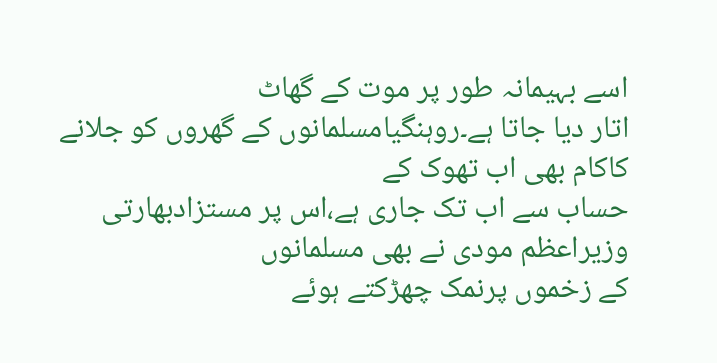اسے بہیمانہ طور پر موت کے گھاٹ
اتار دیا جاتا ہے۔روہنگیامسلمانوں کے گھروں کو جلانے کاکام بھی اب تھوک کے
حساب سے اب تک جاری ہے،اس پر مستزادبھارتی وزیراعظم مودی نے بھی مسلمانوں
کے زخموں پرنمک چھڑکتے ہوئے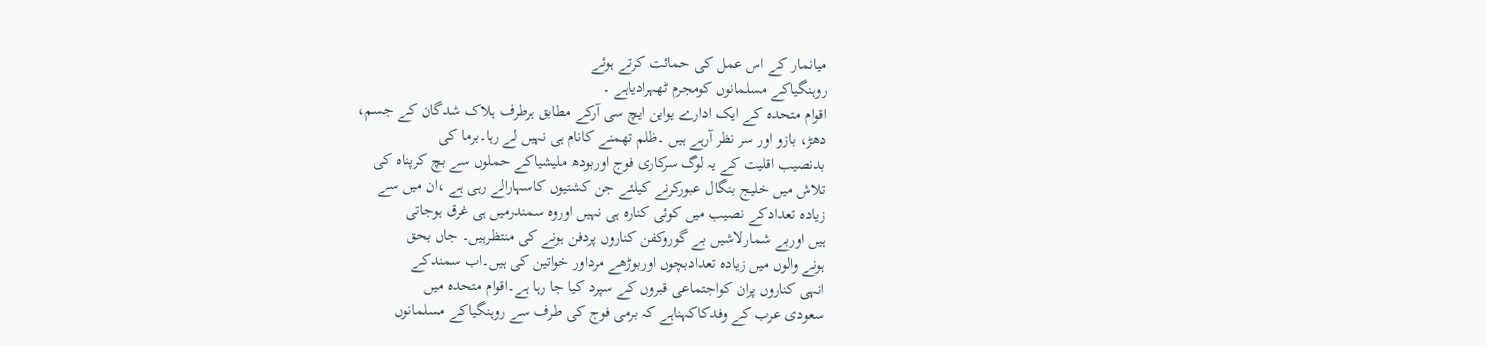میانمار کے اس عمل کی حمائت کرتے ہوئے
روہنگیاکے مسلمانوں کومجرم ٹھہرادیاہے ۔
اقوام متحدہ کے ایک ادارے یواین ایچ سی آرکے مطابق ہرطرف ہلاک شدگان کے جسم،
دھڑ، بازو اور سر نظر آرہے ہیں ۔ظلم تھمنے کانام ہی نہیں لے رہا۔برما کی
بدنصیب اقلیت کے یہ لوگ سرکاری فوج اوربودھ ملیشیاکے حملوں سے بچ کرپناہ کی
تلاش میں خلیج بنگال عبورکرنے کیلئے جن کشتیوں کاسہارالے رہی ہے ،ان میں سے
زیادہ تعدادکے نصیب میں کوئی کنارہ ہی نہیں اوروہ سمندرمیں ہی غرق ہوجاتی
ہیں اوربے شمارلاشیں بے گوروکفن کناروں پردفن ہونے کی منتظرہیں۔ جاں بحق
ہونے والوں میں زیادہ تعدادبچوں اوربوڑھے مرداور خواتین کی ہیں۔اب سمندکے
انہی کناروں پران کواجتماعی قبروں کے سپرد کیا جا رہا ہے۔اقوام متحدہ میں
سعودی عرب کے وفدکاکہناہے کہ برمی فوج کی طرف سے روہنگیاکے مسلمانوں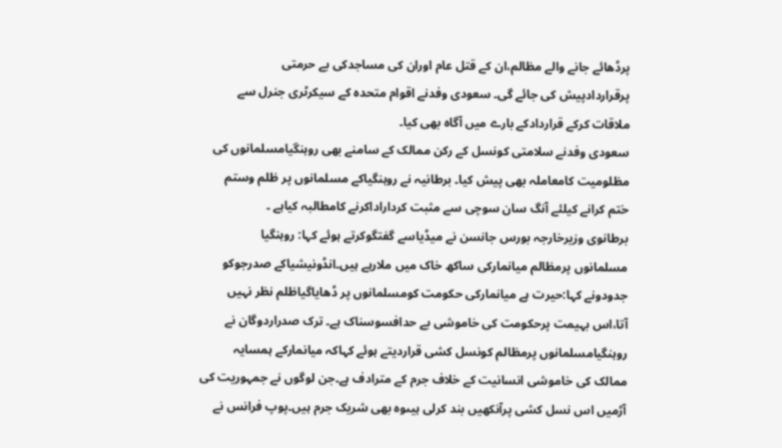پرڈھائے جانے والے مظالم،ان کے قتل عام اوران کی مساجدکی بے حرمتی
پرقراردادپیش کی جائے گی۔ سعودی وفدنے اقوام متحدہ کے سیکرٹری جنرل سے
ملاقات کرکے قراردادکے بارے میں آگاہ بھی کیا۔
سعودی وفدنے سلامتی کونسل کے رکن ممالک کے سامنے بھی روہنگیامسلمانوں کی
مظلومیت کامعاملہ بھی پیش کیا۔ برطانیہ نے روہنگیاکے مسلمانوں پر ظلم وستم
ختم کرانے کیلئے آنگ سان سوچی سے مثبت کرداراداکرنے کامطالبہ کیاہے ۔
برطانوی وزیرخارجہ بورس جانسن نے میڈیاسے گفتگوکرتے ہوئے کہا: روہنگیا
مسلمانوں پرمظالم میانمارکی ساکھ خاک میں ملارہے ہیں۔انڈونیشیاکے صدرجوکو
جدودونے کہا:حیرت ہے میانمارکی حکومت کومسلمانوں پر ڈھایاگیاظلم نظر نہیں
آتا،اس بہیمت پرحکومت کی خاموشی بے حدافسوسناک ہے۔ ترک صدراردوگان نے
روہنگیامسلمانوں پرمظالم کونسل کشی قراردیتے ہوئے کہاکہ میانمارکے ہمسایہ
ممالک کی خاموشی انسانیت کے خلاف جرم کے مترادف ہے۔جن لوگوں نے جمہوریت کی
آڑمیں اس نسل کشی پرآنکھیں بند کرلی ہیںوہ بھی شریک جرم ہیں۔پوپ فرانس نے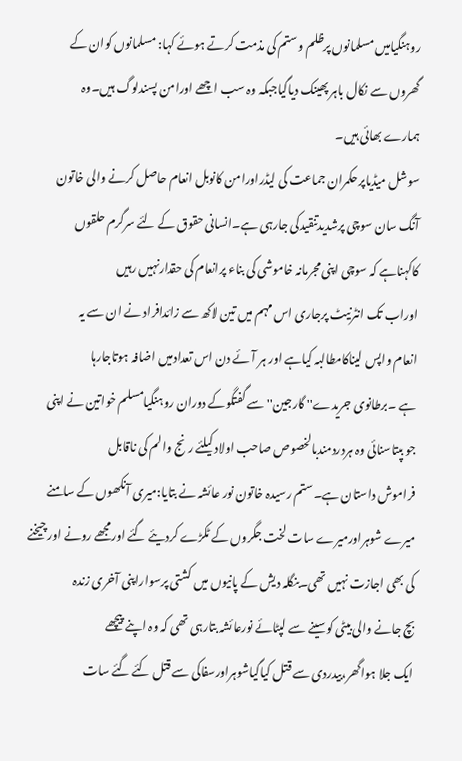روہنگیامیں مسلمانوں پرظلم وستم کی مذمت کرتے ہوئے کہا: مسلمانوں کوان کے
گھروں سے نکال باہر پھینک دیاگیاجبکہ وہ سب اچھے اورامن پسندلوگ ہیں۔وہ
ہمارے بھائی ہیں۔
سوشل میڈیاپرحکمران جماعت کی لیڈراورامن کانوبل انعام حاصل کرنے والی خاتون
آنگ سان سوچی پرشدیدتنقیدکی جارہی ہے۔انسانی حقوق کے لئے سرگرم حلقوں
کاکہناہے کہ سوچی اپنی مجرمانہ خاموشی کی بناء پرانعام کی حقدارنہیں رہیں
اوراب تک انٹرنیٹ پرجاری اس مہم میں تین لاکھ سے زائدافراد نے ان سے یہ
انعام واپس لیناکامطالبہ کیاہے اور ہر آئے دن اس تعدادمیں اضافہ ہوتاجارہا
ہے ۔برطانوی جریدے'' گارجین'' سے گفتگوکے دوران روہنگیامسلم خواتین نے اپنی
جو بپتاسنائی وہ ہردردمندبالخصوص صاحب اولاد کیلئے رنج والم کی ناقابل
فراموش داستان ہے۔ستم رسیدہ خاتون نور عائشہ نے بتایا:میری آنکھوں کے سامنے
میرے شوہراورمیرے سات لخت جگروں کے ٹکڑے کردیئے گئے اورمجھے رونے اور چیخنے
کی بھی اجازت نہیں تھی۔بنگلہ دیش کے پانیوں میں کشتی پرسواراپنی آخری زندہ
بچ جانے والی بیٹی کوسینے سے لپٹائے نورعائشہ بتارہی تھی کہ وہ اپنے پیچھے
ایک جلا ہواگھر،بیدردی سے قتل کیاگیاشوہراورسفاکی سے قتل کئے گئے سات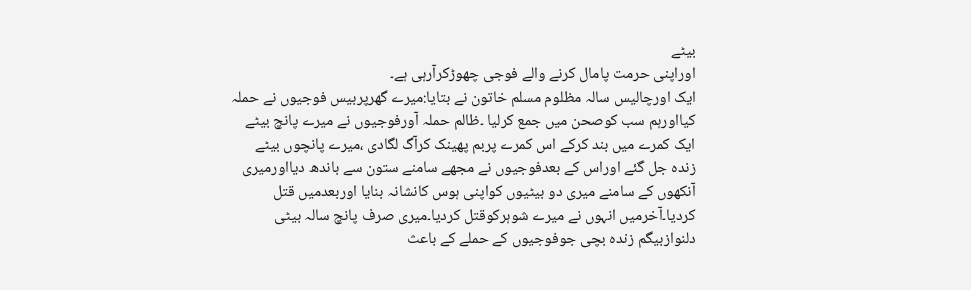بیٹے
اوراپنی حرمت پامال کرنے والے فوجی چھوڑکرآرہی ہے۔
ایک اورچالیس سالہ مظلوم مسلم خاتون نے بتایا:میرے گھرپربیس فوجیوں نے حملہ
کیااورہم سب کوصحن میں جمع کرلیا ۔ظالم حملہ آورفوجیوں نے میرے پانچ بیٹے
ایک کمرے میں بند کرکے اس کمرے پربم پھینک کرآگ لگادی ،میرے پانچوں بیٹے
زندہ جل گئے اوراس کے بعدفوجیوں نے مجھے سامنے ستون سے باندھ دیااورمیری
آنکھوں کے سامنے میری دو بیٹیوں کواپنی ہوس کانشانہ بنایا اوربعدمیں قتل
کردیا۔آخرمیں انہوں نے میرے شوہرکوقتل کردیا۔میری صرف پانچ سالہ بیٹی
دلنوازبیگم زندہ بچی جوفوجیوں کے حملے کے باعث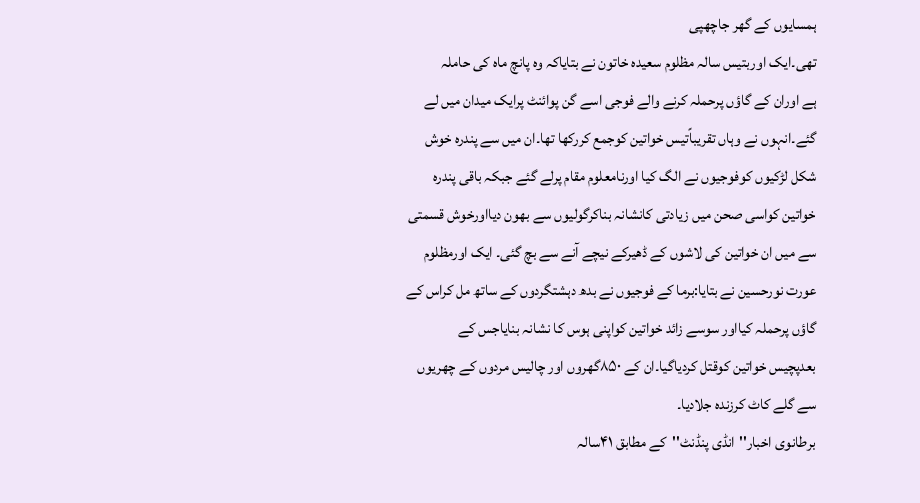ہمسایوں کے گھر جاچھپی
تھی۔ایک اوربتیس سالہ مظلوم سعیدہ خاتون نے بتایاکہ وہ پانچ ماہ کی حاملہ
ہے اوران کے گاؤں پرحملہ کرنے والے فوجی اسے گن پوائنٹ پرایک میدان میں لے
گئے۔انہوں نے وہاں تقریباًتیس خواتین کوجمع کررکھا تھا۔ان میں سے پندرہ خوش
شکل لڑکیوں کوفوجیوں نے الگ کیا اورنامعلوم مقام پرلے گئے جبکہ باقی پندرہ
خواتین کواسی صحن میں زیادتی کانشانہ بناکرگولیوں سے بھون دیااورخوش قسمتی
سے میں ان خواتین کی لاشوں کے ڈھیرکے نیچے آنے سے بچ گئی۔ ایک اورمظلوم
عورت نورحسین نے بتایا:برما کے فوجیوں نے بدھ دہشتگردوں کے ساتھ مل کراس کے
گاؤں پرحملہ کیااور سوسے زائد خواتین کواپنی ہوس کا نشانہ بنایاجس کے
بعدپچیس خواتین کوقتل کردیاگیا۔ان کے ۸۵۰گھروں اور چالیس مردوں کے چھریوں
سے گلے کاٹ کرزندہ جلادیا۔
برطانوی اخبار''انڈی پنڈنٹ''کے مطابق ۴۱سالہ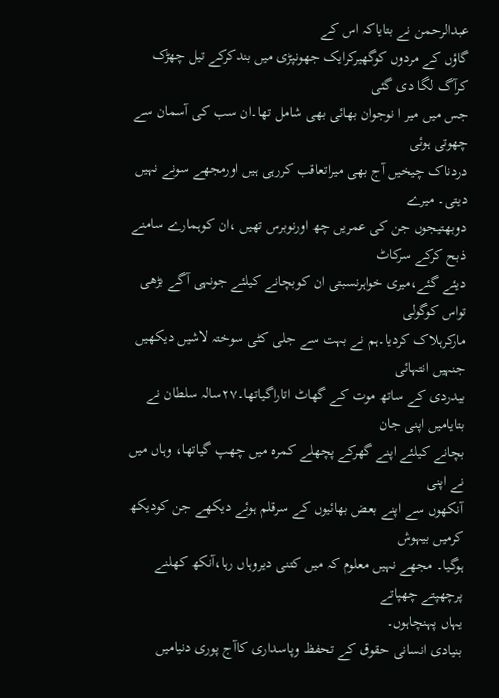عبدالرحمن نے بتایاکہ اس کے
گاؤں کے مردوں کوگھیرکرایک جھونپڑی میں بندکرکے تیل چھڑک کرآگ لگا دی گئی
جس میں میر ا نوجوان بھائی بھی شامل تھا۔ان سب کی آسمان سے چھوتی ہوئی
دردناک چیخیں آج بھی میراتعاقب کررہی ہیں اورمجھے سونے نہیں دیتی۔ میرے
دوبھتیجوں جن کی عمریں چھ اورنوبرس تھیں ،ان کوہمارے سامنے ذبح کرکے سرکاٹ
دیئے گئے،میری خواہرنسبتی ان کوبچانے کیلئے جونہی آگے بڑھی تواس کوگولی
مارکرہلاک کردیا۔ہم نے بہت سے جلی کٹی سوختہ لاشیں دیکھیں جنہیں انتہائی
بیدردی کے ساتھ موت کے گھاٹ اتاراگیاتھا۔۲۷سالہ سلطان نے بتایامیں اپنی جان
بچانے کیلئے اپنے گھرکے پچھلے کمرہ میں چھپ گیاتھا، وہاں میں نے اپنی
آنکھوں سے اپنے بعض بھائیوں کے سرقلم ہوئے دیکھے جن کودیکھ کرمیں بیہوش
ہوگیا۔ مجھے نہیں معلوم کہ میں کتنی دیروہاں رہا،آنکھ کھلنے پرچھپتے چھپاتے
یہاں پہنچاہوں۔
بنیادی انسانی حقوق کے تحفظ وپاسداری کاآج پوری دنیامیں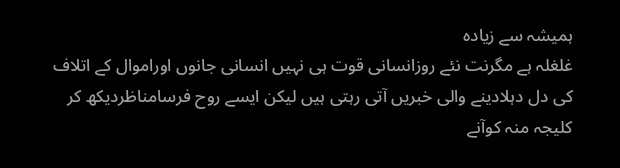ہمیشہ سے زیادہ
غلغلہ ہے مگرنت نئے روزانسانی قوت ہی نہیں انسانی جانوں اوراموال کے اتلاف
کی دل دہلادینے والی خبریں آتی رہتی ہیں لیکن ایسے روح فرسامناظردیکھ کر
کلیجہ منہ کوآنے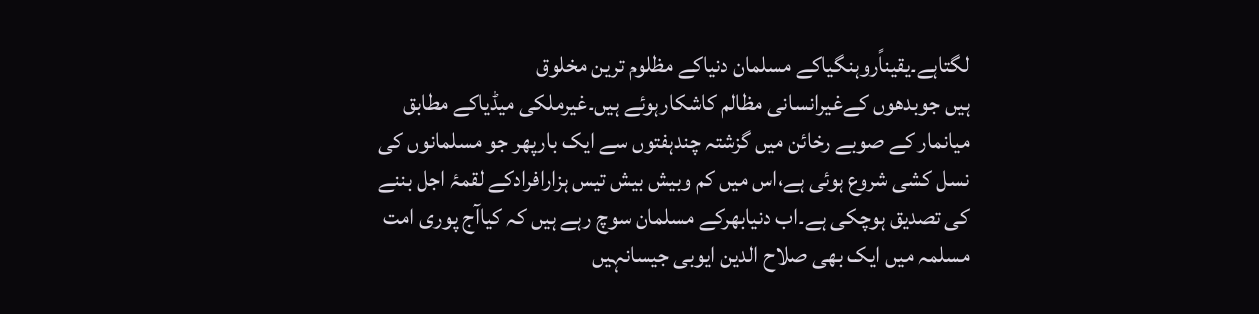لگتاہے۔یقیناًروہنگیاکے مسلمان دنیاکے مظلوم ترین مخلوق
ہیں جوبدھوں کےغیرانسانی مظالم کاشکارہوئے ہیں۔غیرملکی میڈیاکے مطابق
میانمار کے صوبے رخائن میں گزشتہ چندہفتوں سے ایک بارپھر جو مسلمانوں کی
نسل کشی شروع ہوئی ہے،اس میں کم وبیش بیش تیس ہزارافرادکے لقمۂ اجل بننے
کی تصدیق ہوچکی ہے۔اب دنیابھرکے مسلمان سوچ رہے ہیں کہ کیاآج پوری امت
مسلمہ میں ایک بھی صلاح الدین ایوبی جیسانہیں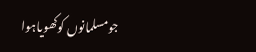جومسلمانوں کوکھویاہوا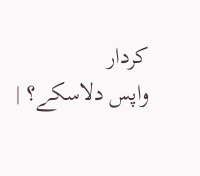کردار
واپس دلاسکے؟ |